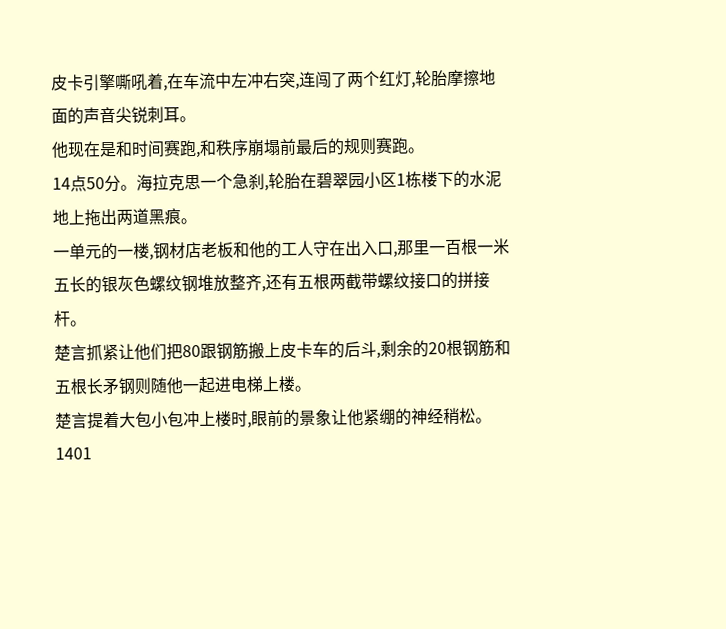皮卡引擎嘶吼着,在车流中左冲右突,连闯了两个红灯,轮胎摩擦地面的声音尖锐刺耳。
他现在是和时间赛跑,和秩序崩塌前最后的规则赛跑。
14点50分。海拉克思一个急刹,轮胎在碧翠园小区1栋楼下的水泥地上拖出两道黑痕。
一单元的一楼,钢材店老板和他的工人守在出入口,那里一百根一米五长的银灰色螺纹钢堆放整齐,还有五根两截带螺纹接口的拼接杆。
楚言抓紧让他们把80跟钢筋搬上皮卡车的后斗,剩余的20根钢筋和五根长矛钢则随他一起进电梯上楼。
楚言提着大包小包冲上楼时,眼前的景象让他紧绷的神经稍松。
1401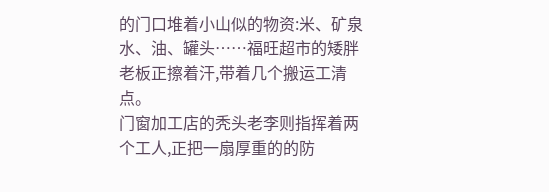的门口堆着小山似的物资:米、矿泉水、油、罐头……福旺超市的矮胖老板正擦着汗,带着几个搬运工清点。
门窗加工店的秃头老李则指挥着两个工人,正把一扇厚重的的防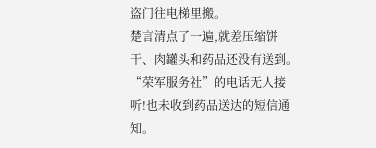盗门往电梯里搬。
楚言清点了一遍,就差压缩饼干、肉罐头和药品还没有送到。“荣军服务社”的电话无人接听!也未收到药品送达的短信通知。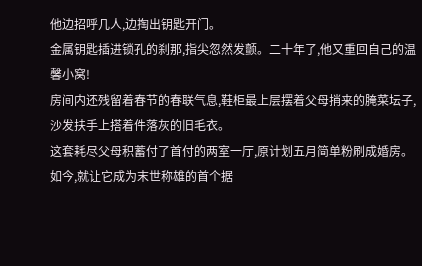他边招呼几人,边掏出钥匙开门。
金属钥匙插进锁孔的刹那,指尖忽然发颤。二十年了,他又重回自己的温馨小窝!
房间内还残留着春节的春联气息,鞋柜最上层摆着父母捎来的腌菜坛子,沙发扶手上搭着件落灰的旧毛衣。
这套耗尽父母积蓄付了首付的两室一厅,原计划五月简单粉刷成婚房。
如今,就让它成为末世称雄的首个据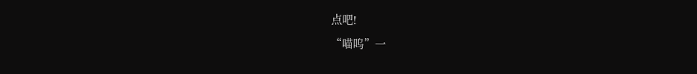点吧!
“喵呜”一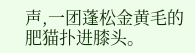声,一团蓬松金黄毛的肥猫扑进膝头。